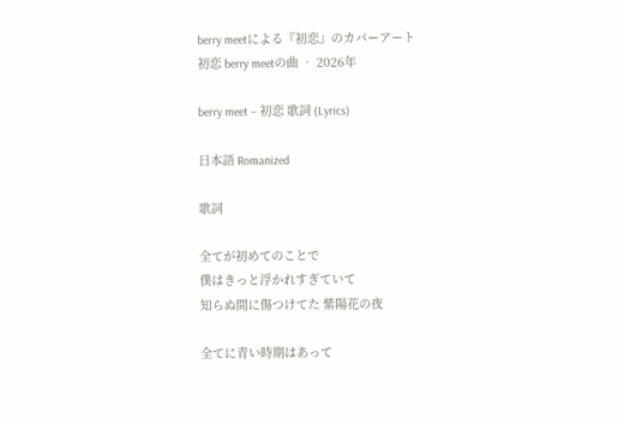berry meetによる『初恋』のカバーアート
初恋 berry meetの曲 ‧ 2026年

berry meet – 初恋 歌詞 (Lyrics)

日本語 Romanized

歌詞

全てが初めてのことで
僕はきっと浮かれすぎていて
知らぬ間に傷つけてた 紫陽花の夜

全てに青い時期はあって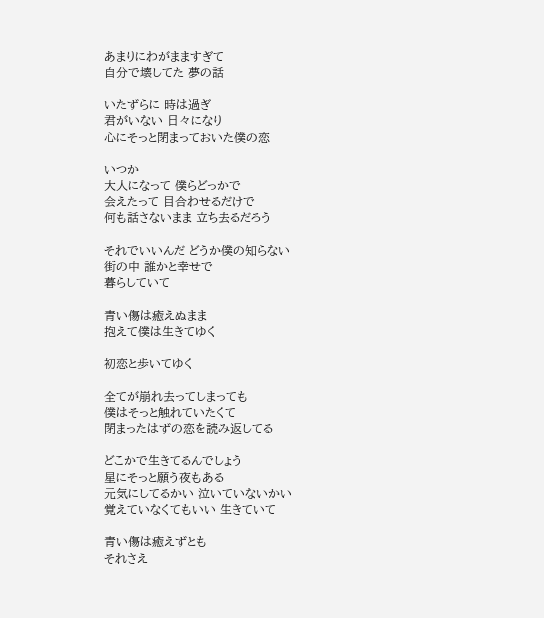あまりにわがまますぎて
自分で壊してた 夢の話

いたずらに 時は過ぎ
君がいない 日々になり
心にそっと閉まっておいた僕の恋

いつか
大人になって 僕らどっかで
会えたって 目合わせるだけで
何も話さないまま 立ち去るだろう

それでいいんだ どうか僕の知らない
街の中 誰かと幸せで
暮らしていて

青い傷は癒えぬまま
抱えて僕は生きてゆく

初恋と歩いてゆく

全てが崩れ去ってしまっても
僕はそっと触れていたくて
閉まったはずの恋を読み返してる

どこかで生きてるんでしょう
星にそっと願う夜もある
元気にしてるかい 泣いていないかい
覚えていなくてもいい 生きていて

青い傷は癒えずとも
それさえ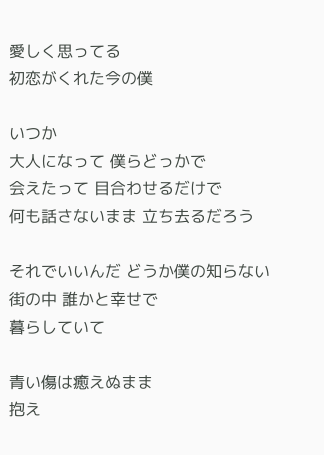愛しく思ってる
初恋がくれた今の僕

いつか
大人になって 僕らどっかで
会えたって 目合わせるだけで
何も話さないまま 立ち去るだろう

それでいいんだ どうか僕の知らない
街の中 誰かと幸せで
暮らしていて

青い傷は癒えぬまま
抱え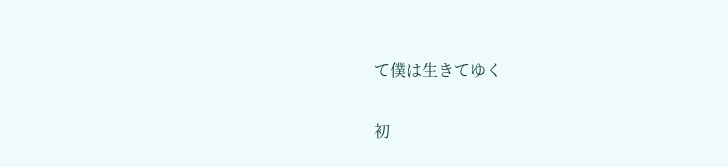て僕は生きてゆく

初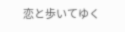恋と歩いてゆく